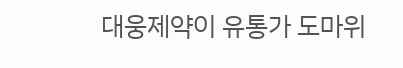대웅제약이 유통가 도마위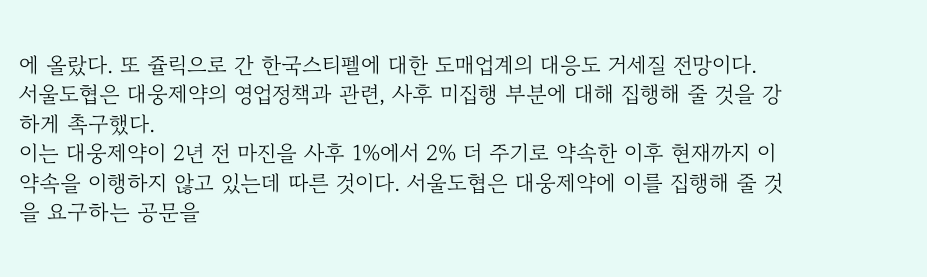에 올랐다. 또 쥴릭으로 간 한국스티펠에 대한 도매업계의 대응도 거세질 전망이다.
서울도협은 대웅제약의 영업정책과 관련, 사후 미집행 부분에 대해 집행해 줄 것을 강하게 촉구했다.
이는 대웅제약이 2년 전 마진을 사후 1%에서 2% 더 주기로 약속한 이후 현재까지 이 약속을 이행하지 않고 있는데 따른 것이다. 서울도협은 대웅제약에 이를 집행해 줄 것을 요구하는 공문을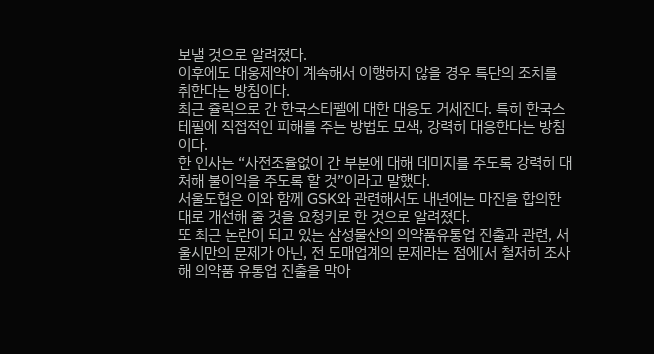보낼 것으로 알려졌다.
이후에도 대웅제약이 계속해서 이행하지 않을 경우 특단의 조치를 취한다는 방침이다.
최근 쥴릭으로 간 한국스티펠에 대한 대응도 거세진다. 특히 한국스테필에 직접적인 피해를 주는 방법도 모색, 강력히 대응한다는 방침이다.
한 인사는 “사전조율없이 간 부분에 대해 데미지를 주도록 강력히 대처해 불이익을 주도록 할 것”이라고 말했다.
서울도협은 이와 함께 GSK와 관련해서도 내년에는 마진을 합의한 대로 개선해 줄 것을 요청키로 한 것으로 알려졌다.
또 최근 논란이 되고 있는 삼성물산의 의약품유통업 진출과 관련, 서울시만의 문제가 아닌, 전 도매업계의 문제라는 점에[서 철저히 조사해 의약품 유통업 진출을 막아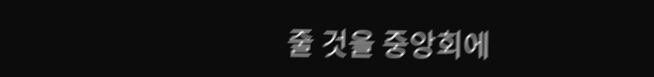줄 것을 중앙회에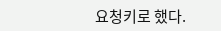요청키로 했다.